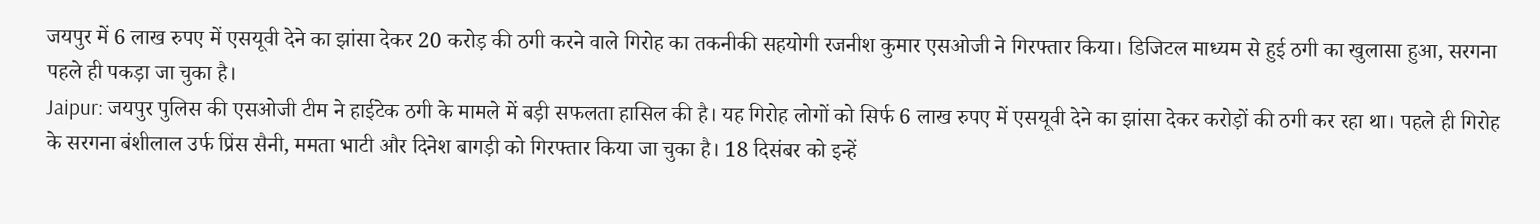जयपुर में 6 लाख रुपए में एसयूवी देने का झांसा देकर 20 करोड़ की ठगी करने वाले गिरोह का तकनीकी सहयोगी रजनीश कुमार एसओजी ने गिरफ्तार किया। डिजिटल माध्यम से हुई ठगी का खुलासा हुआ, सरगना पहले ही पकड़ा जा चुका है।
Jaipur: जयपुर पुलिस की एसओजी टीम ने हाईटेक ठगी के मामले में बड़ी सफलता हासिल की है। यह गिरोह लोगों को सिर्फ 6 लाख रुपए में एसयूवी देने का झांसा देकर करोड़ों की ठगी कर रहा था। पहले ही गिरोह के सरगना बंशीलाल उर्फ प्रिंस सैनी, ममता भाटी और दिनेश बागड़ी को गिरफ्तार किया जा चुका है। 18 दिसंबर को इन्हें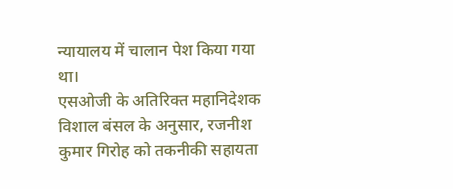न्यायालय में चालान पेश किया गया था।
एसओजी के अतिरिक्त महानिदेशक विशाल बंसल के अनुसार, रजनीश कुमार गिरोह को तकनीकी सहायता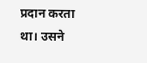प्रदान करता था। उसने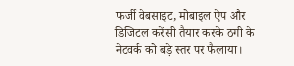फर्जी वेबसाइट, मोबाइल ऐप और डिजिटल करेंसी तैयार करके ठगी के नेटवर्क को बड़े स्तर पर फैलाया।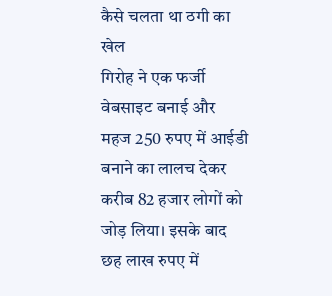कैसे चलता था ठगी का खेल
गिरोह ने एक फर्जी वेबसाइट बनाई और महज 250 रुपए में आईडी बनाने का लालच देकर करीब 82 हजार लोगों को जोड़ लिया। इसके बाद छह लाख रुपए में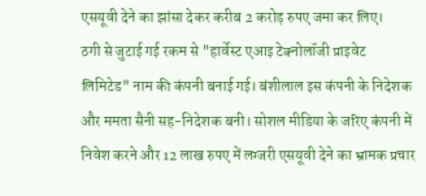एसयूवी देने का झांसा देकर करीब 2 करोड़ रुपए जमा कर लिए।
ठगी से जुटाई गई रकम से "हार्वेस्ट एआइ टेक्नोलॉजी प्राइवेट लिमिटेड" नाम की कंपनी बनाई गई। बंशीलाल इस कंपनी के निदेशक और ममता सैनी सह-निदेशक बनी। सोशल मीडिया के जरिए कंपनी में निवेश करने और 12 लाख रुपए में लग्जरी एसयूवी देने का भ्रामक प्रचार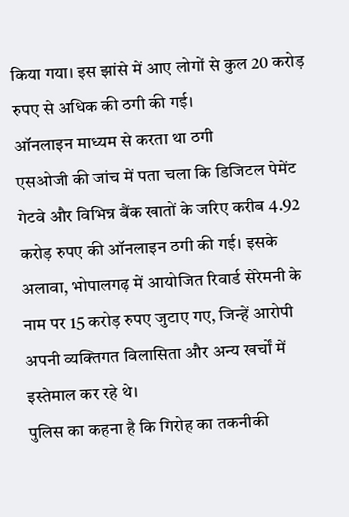किया गया। इस झांसे में आए लोगों से कुल 20 करोड़ रुपए से अधिक की ठगी की गई।
ऑनलाइन माध्यम से करता था ठगी
एसओजी की जांच में पता चला कि डिजिटल पेमेंट गेटवे और विभिन्न बैंक खातों के जरिए करीब 4.92 करोड़ रुपए की ऑनलाइन ठगी की गई। इसके अलावा, भोपालगढ़ में आयोजित रिवार्ड सेरेमनी के नाम पर 15 करोड़ रुपए जुटाए गए, जिन्हें आरोपी अपनी व्यक्तिगत विलासिता और अन्य खर्चों में इस्तेमाल कर रहे थे।
पुलिस का कहना है कि गिरोह का तकनीकी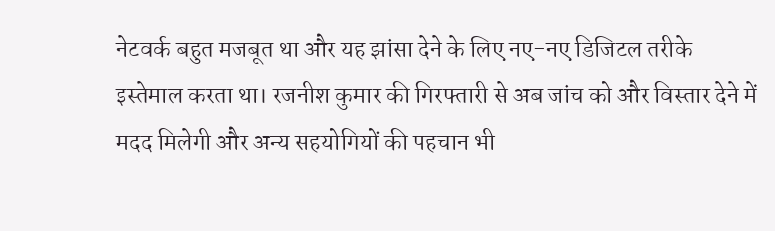नेटवर्क बहुत मजबूत था और यह झांसा देने के लिए नए-नए डिजिटल तरीके इस्तेमाल करता था। रजनीश कुमार की गिरफ्तारी से अब जांच को और विस्तार देने में मदद मिलेगी और अन्य सहयोगियों की पहचान भी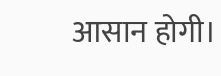आसान होगी।